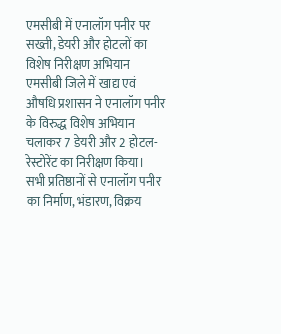एमसीबी में एनालॉग पनीर पर सख्ती, डेयरी और होटलों का विशेष निरीक्षण अभियान
एमसीबी जिले में खाद्य एवं औषधि प्रशासन ने एनालॉग पनीर के विरुद्ध विशेष अभियान चलाकर 7 डेयरी और 2 होटल-रेस्टोरेंट का निरीक्षण किया। सभी प्रतिष्ठानों से एनालॉग पनीर का निर्माण, भंडारण, विक्रय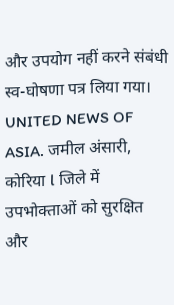और उपयोग नहीं करने संबंधी स्व-घोषणा पत्र लिया गया।
UNITED NEWS OF ASIA. जमील अंसारी, कोरिया l जिले में उपभोक्ताओं को सुरक्षित और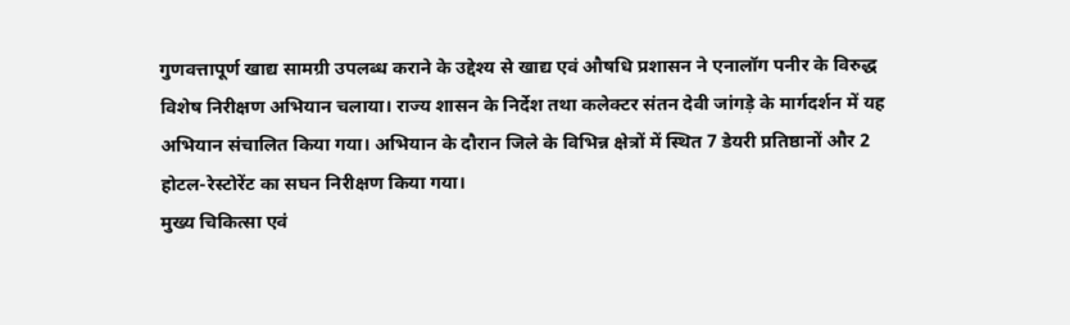गुणवत्तापूर्ण खाद्य सामग्री उपलब्ध कराने के उद्देश्य से खाद्य एवं औषधि प्रशासन ने एनालॉग पनीर के विरुद्ध विशेष निरीक्षण अभियान चलाया। राज्य शासन के निर्देश तथा कलेक्टर संतन देवी जांगड़े के मार्गदर्शन में यह अभियान संचालित किया गया। अभियान के दौरान जिले के विभिन्न क्षेत्रों में स्थित 7 डेयरी प्रतिष्ठानों और 2 होटल-रेस्टोरेंट का सघन निरीक्षण किया गया।
मुख्य चिकित्सा एवं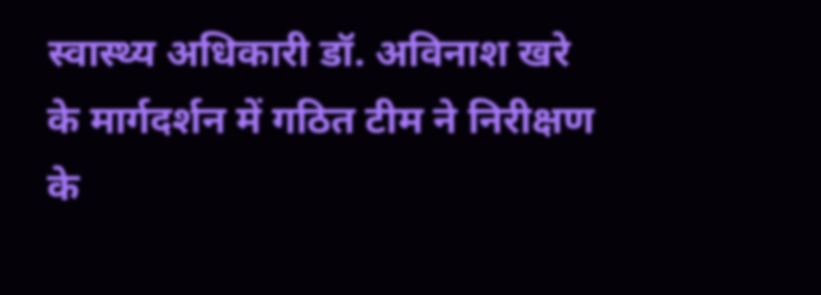स्वास्थ्य अधिकारी डॉ. अविनाश खरे के मार्गदर्शन में गठित टीम ने निरीक्षण के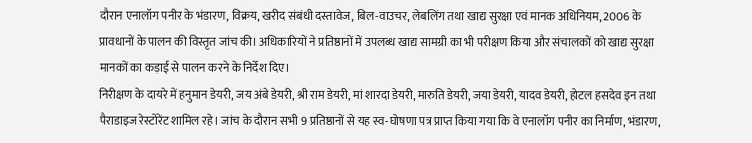दौरान एनालॉग पनीर के भंडारण, विक्रय, खरीद संबंधी दस्तावेज, बिल-वाउचर, लेबलिंग तथा खाद्य सुरक्षा एवं मानक अधिनियम, 2006 के प्रावधानों के पालन की विस्तृत जांच की। अधिकारियों ने प्रतिष्ठानों में उपलब्ध खाद्य सामग्री का भी परीक्षण किया और संचालकों को खाद्य सुरक्षा मानकों का कड़ाई से पालन करने के निर्देश दिए।
निरीक्षण के दायरे में हनुमान डेयरी, जय अंबे डेयरी, श्री राम डेयरी, मां शारदा डेयरी, मारुति डेयरी, जया डेयरी, यादव डेयरी, होटल हसदेव इन तथा पैराडाइज रेस्टोरेंट शामिल रहे। जांच के दौरान सभी 9 प्रतिष्ठानों से यह स्व-घोषणा पत्र प्राप्त किया गया कि वे एनालॉग पनीर का निर्माण, भंडारण,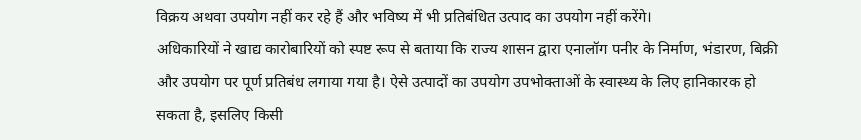विक्रय अथवा उपयोग नहीं कर रहे हैं और भविष्य में भी प्रतिबंधित उत्पाद का उपयोग नहीं करेंगे।
अधिकारियों ने खाद्य कारोबारियों को स्पष्ट रूप से बताया कि राज्य शासन द्वारा एनालॉग पनीर के निर्माण, भंडारण, बिक्री और उपयोग पर पूर्ण प्रतिबंध लगाया गया है। ऐसे उत्पादों का उपयोग उपभोक्ताओं के स्वास्थ्य के लिए हानिकारक हो सकता है, इसलिए किसी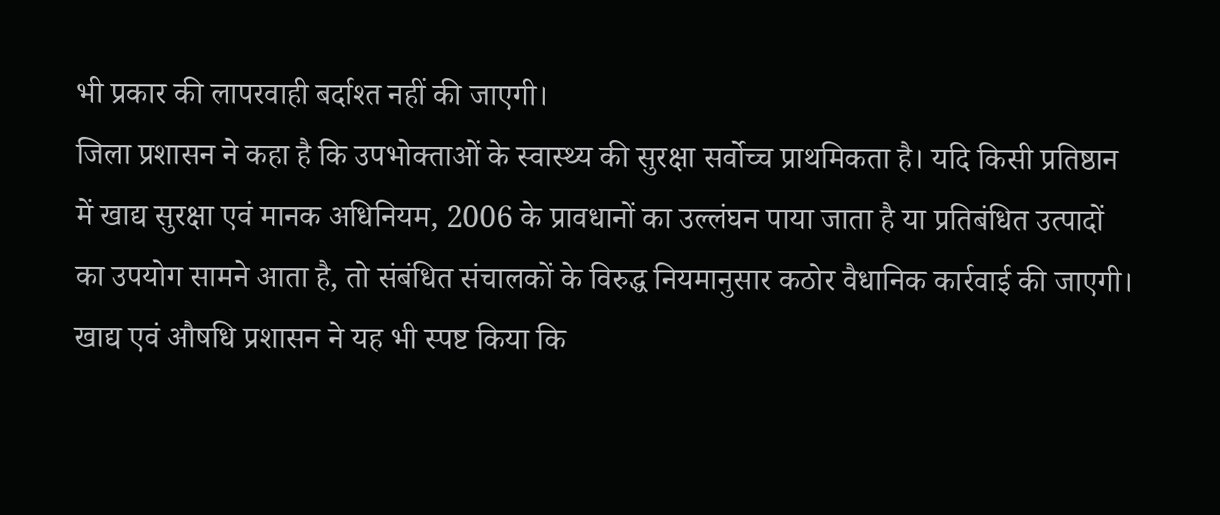भी प्रकार की लापरवाही बर्दाश्त नहीं की जाएगी।
जिला प्रशासन ने कहा है कि उपभोक्ताओं के स्वास्थ्य की सुरक्षा सर्वोच्च प्राथमिकता है। यदि किसी प्रतिष्ठान में खाद्य सुरक्षा एवं मानक अधिनियम, 2006 के प्रावधानों का उल्लंघन पाया जाता है या प्रतिबंधित उत्पादों का उपयोग सामने आता है, तो संबंधित संचालकों के विरुद्ध नियमानुसार कठोर वैधानिक कार्रवाई की जाएगी।
खाद्य एवं औषधि प्रशासन ने यह भी स्पष्ट किया कि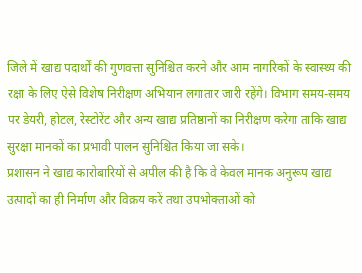जिले में खाद्य पदार्थों की गुणवत्ता सुनिश्चित करने और आम नागरिकों के स्वास्थ्य की रक्षा के लिए ऐसे विशेष निरीक्षण अभियान लगातार जारी रहेंगे। विभाग समय-समय पर डेयरी, होटल, रेस्टोरेंट और अन्य खाद्य प्रतिष्ठानों का निरीक्षण करेगा ताकि खाद्य सुरक्षा मानकों का प्रभावी पालन सुनिश्चित किया जा सके।
प्रशासन ने खाद्य कारोबारियों से अपील की है कि वे केवल मानक अनुरूप खाद्य उत्पादों का ही निर्माण और विक्रय करें तथा उपभोक्ताओं को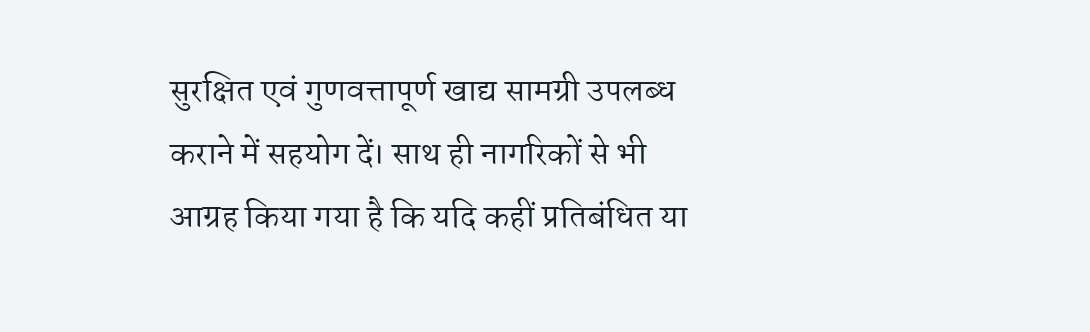सुरक्षित एवं गुणवत्तापूर्ण खाद्य सामग्री उपलब्ध कराने में सहयोग दें। साथ ही नागरिकों से भी आग्रह किया गया है कि यदि कहीं प्रतिबंधित या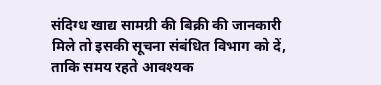संदिग्ध खाद्य सामग्री की बिक्री की जानकारी मिले तो इसकी सूचना संबंधित विभाग को दें, ताकि समय रहते आवश्यक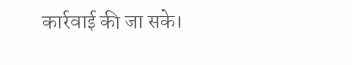कार्रवाई की जा सके।